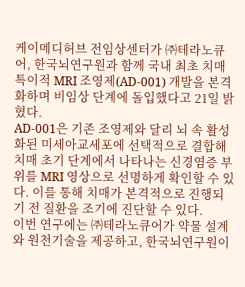케이메디허브 전임상센터가 ㈜테라노큐어, 한국뇌연구원과 함께 국내 최초 치매 특이적 MRI 조영제(AD-001) 개발을 본격화하며 비임상 단계에 돌입했다고 21일 밝혔다.
AD-001은 기존 조영제와 달리 뇌 속 활성화된 미세아교세포에 선택적으로 결합해 치매 초기 단계에서 나타나는 신경염증 부위를 MRI 영상으로 선명하게 확인할 수 있다. 이를 통해 치매가 본격적으로 진행되기 전 질환을 조기에 진단할 수 있다.
이번 연구에는 ㈜테라노큐어가 약물 설계와 원천기술을 제공하고, 한국뇌연구원이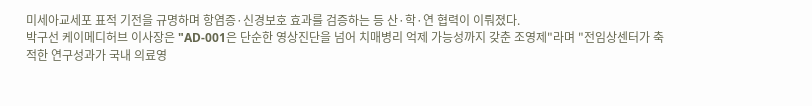미세아교세포 표적 기전을 규명하며 항염증·신경보호 효과를 검증하는 등 산·학·연 협력이 이뤄졌다.
박구선 케이메디허브 이사장은 "AD-001은 단순한 영상진단을 넘어 치매병리 억제 가능성까지 갖춘 조영제"라며 "전임상센터가 축적한 연구성과가 국내 의료영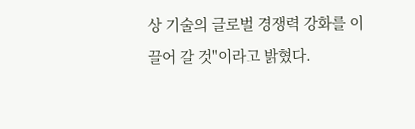상 기술의 글로벌 경쟁력 강화를 이끌어 갈 것"이라고 밝혔다.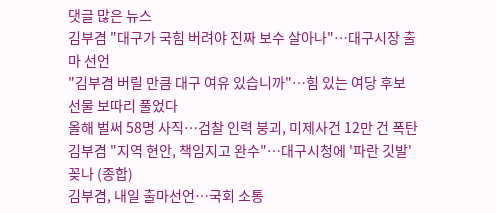댓글 많은 뉴스
김부겸 "대구가 국힘 버려야 진짜 보수 살아나"…대구시장 출마 선언
"김부겸 버릴 만큼 대구 여유 있습니까"…힘 있는 여당 후보 선물 보따리 풀었다
올해 벌써 58명 사직…검찰 인력 붕괴, 미제사건 12만 건 폭탄
김부겸 "지역 현안, 책임지고 완수"…대구시청에 '파란 깃발' 꽂나 (종합)
김부겸, 내일 출마선언…국회 소통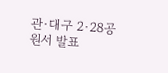관·대구 2·28공원서 발표